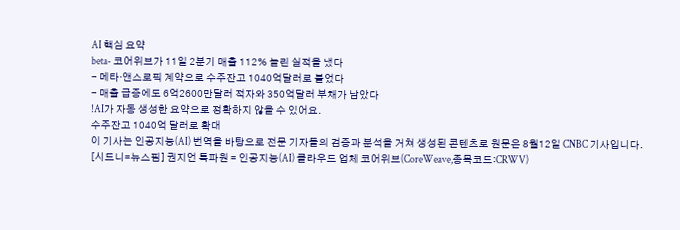AI 핵심 요약
beta- 코어위브가 11일 2분기 매출 112% 늘린 실적을 냈다
- 메타·앤스로픽 계약으로 수주잔고 1040억달러로 불었다
- 매출 급증에도 6억2600만달러 적자와 350억달러 부채가 남았다
!AI가 자동 생성한 요약으로 정확하지 않을 수 있어요.
수주잔고 1040억 달러로 확대
이 기사는 인공지능(AI) 번역을 바탕으로 전문 기자들의 검증과 분석을 거쳐 생성된 콘텐츠로 원문은 8월12일 CNBC 기사입니다.
[시드니=뉴스핌] 권지언 특파원 = 인공지능(AI) 클라우드 업체 코어위브(CoreWeave,종목코드:CRWV)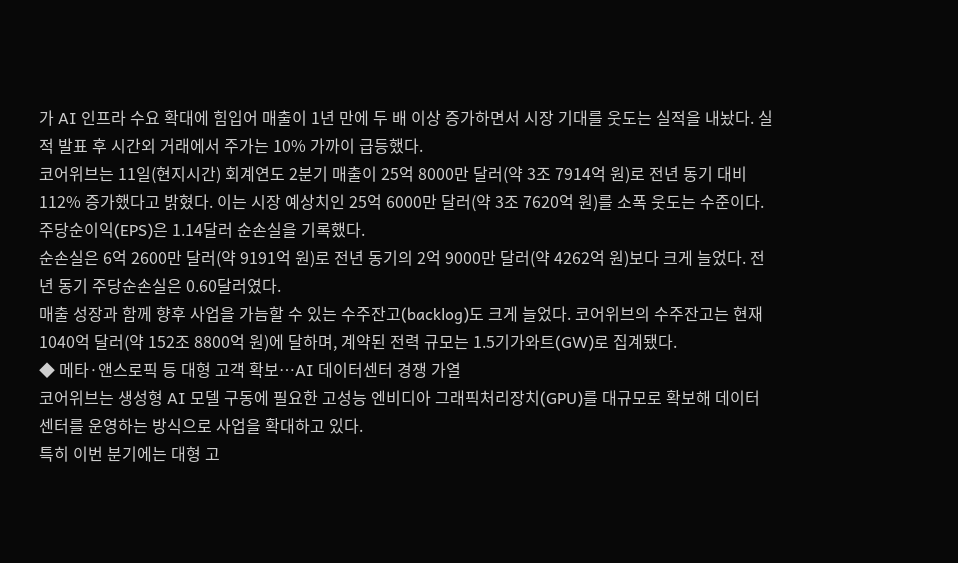가 AI 인프라 수요 확대에 힘입어 매출이 1년 만에 두 배 이상 증가하면서 시장 기대를 웃도는 실적을 내놨다. 실적 발표 후 시간외 거래에서 주가는 10% 가까이 급등했다.
코어위브는 11일(현지시간) 회계연도 2분기 매출이 25억 8000만 달러(약 3조 7914억 원)로 전년 동기 대비 112% 증가했다고 밝혔다. 이는 시장 예상치인 25억 6000만 달러(약 3조 7620억 원)를 소폭 웃도는 수준이다.
주당순이익(EPS)은 1.14달러 순손실을 기록했다.
순손실은 6억 2600만 달러(약 9191억 원)로 전년 동기의 2억 9000만 달러(약 4262억 원)보다 크게 늘었다. 전년 동기 주당순손실은 0.60달러였다.
매출 성장과 함께 향후 사업을 가늠할 수 있는 수주잔고(backlog)도 크게 늘었다. 코어위브의 수주잔고는 현재 1040억 달러(약 152조 8800억 원)에 달하며, 계약된 전력 규모는 1.5기가와트(GW)로 집계됐다.
◆ 메타·앤스로픽 등 대형 고객 확보…AI 데이터센터 경쟁 가열
코어위브는 생성형 AI 모델 구동에 필요한 고성능 엔비디아 그래픽처리장치(GPU)를 대규모로 확보해 데이터센터를 운영하는 방식으로 사업을 확대하고 있다.
특히 이번 분기에는 대형 고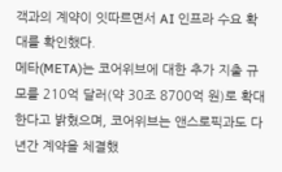객과의 계약이 잇따르면서 AI 인프라 수요 확대를 확인했다.
메타(META)는 코어위브에 대한 추가 지출 규모를 210억 달러(약 30조 8700억 원)로 확대한다고 밝혔으며, 코어위브는 앤스로픽과도 다년간 계약을 체결했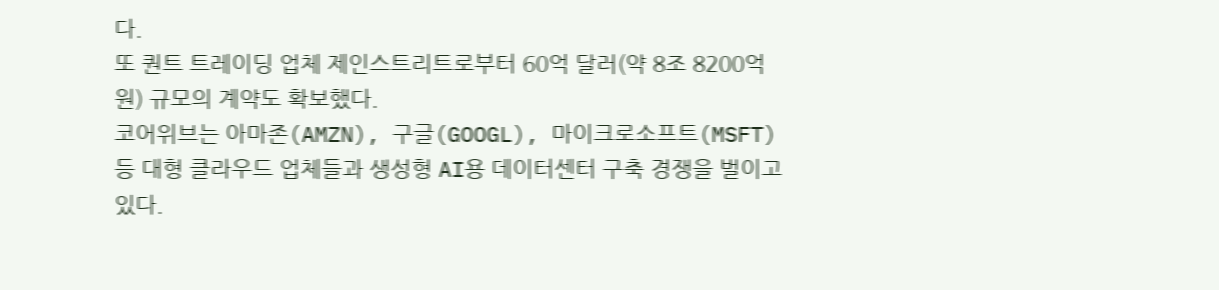다.
또 퀀트 트레이딩 업체 제인스트리트로부터 60억 달러(약 8조 8200억 원) 규모의 계약도 확보했다.
코어위브는 아마존(AMZN), 구글(GOOGL), 마이크로소프트(MSFT) 등 대형 클라우드 업체들과 생성형 AI용 데이터센터 구축 경쟁을 벌이고 있다.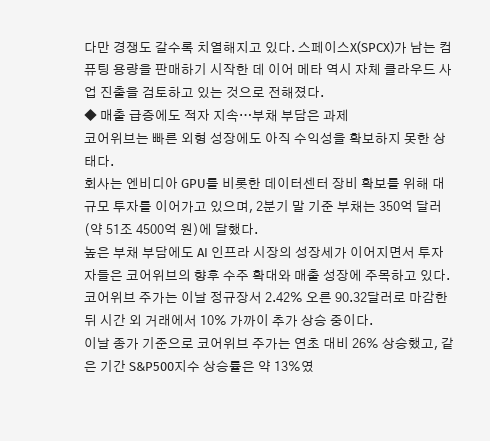다만 경쟁도 갈수록 치열해지고 있다. 스페이스X(SPCX)가 남는 컴퓨팅 용량을 판매하기 시작한 데 이어 메타 역시 자체 클라우드 사업 진출을 검토하고 있는 것으로 전해졌다.
◆ 매출 급증에도 적자 지속…부채 부담은 과제
코어위브는 빠른 외형 성장에도 아직 수익성을 확보하지 못한 상태다.
회사는 엔비디아 GPU를 비롯한 데이터센터 장비 확보를 위해 대규모 투자를 이어가고 있으며, 2분기 말 기준 부채는 350억 달러(약 51조 4500억 원)에 달했다.
높은 부채 부담에도 AI 인프라 시장의 성장세가 이어지면서 투자자들은 코어위브의 향후 수주 확대와 매출 성장에 주목하고 있다.
코어위브 주가는 이날 정규장서 2.42% 오른 90.32달러로 마감한 뒤 시간 외 거래에서 10% 가까이 추가 상승 중이다.
이날 종가 기준으로 코어위브 주가는 연초 대비 26% 상승했고, 같은 기간 S&P500지수 상승률은 약 13%였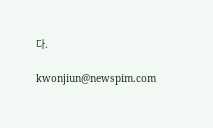다.

kwonjiun@newspim.com